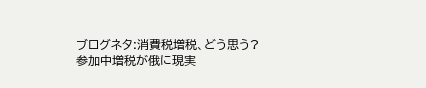ブログネタ:消費税増税、どう思う?
参加中増税が俄に現実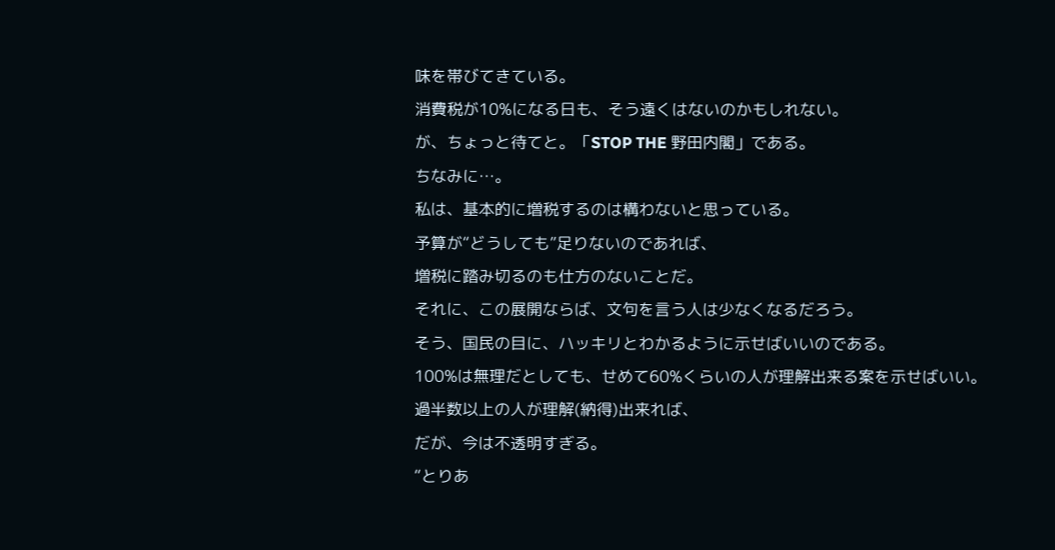味を帯びてきている。
消費税が10%になる日も、そう遠くはないのかもしれない。
が、ちょっと待てと。「STOP THE 野田内閣」である。
ちなみに…。
私は、基本的に増税するのは構わないと思っている。
予算が“どうしても”足りないのであれば、
増税に踏み切るのも仕方のないことだ。
それに、この展開ならば、文句を言う人は少なくなるだろう。
そう、国民の目に、ハッキリとわかるように示せばいいのである。
100%は無理だとしても、せめて60%くらいの人が理解出来る案を示せばいい。
過半数以上の人が理解(納得)出来れば、
だが、今は不透明すぎる。
“とりあ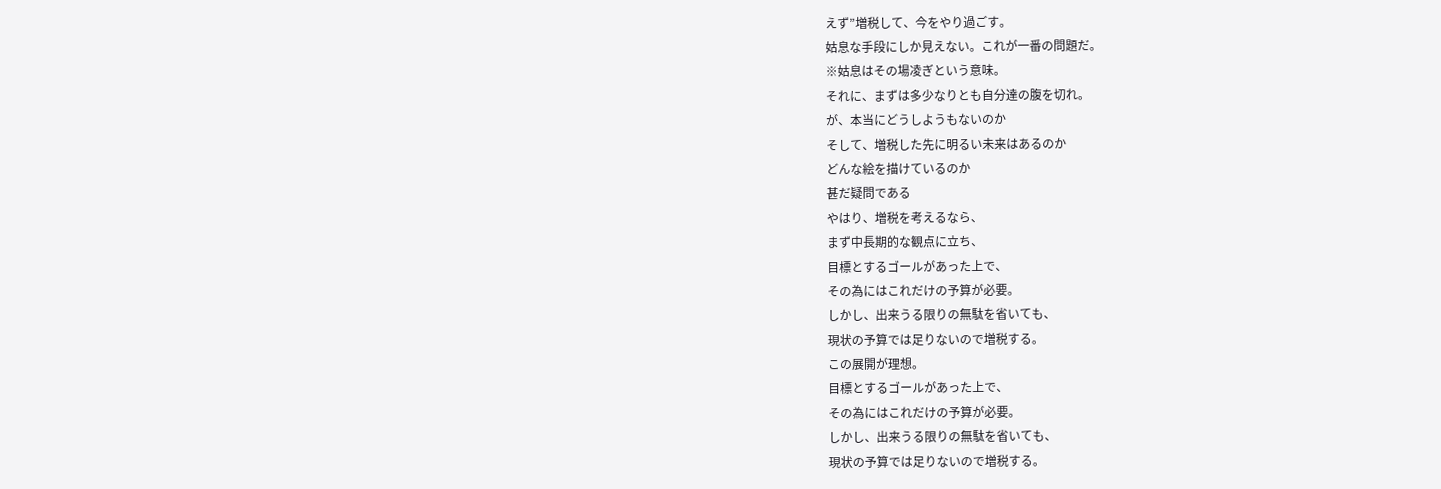えず”増税して、今をやり過ごす。
姑息な手段にしか見えない。これが一番の問題だ。
※姑息はその場凌ぎという意味。
それに、まずは多少なりとも自分達の腹を切れ。
が、本当にどうしようもないのか
そして、増税した先に明るい未来はあるのか
どんな絵を描けているのか
甚だ疑問である
やはり、増税を考えるなら、
まず中長期的な観点に立ち、
目標とするゴールがあった上で、
その為にはこれだけの予算が必要。
しかし、出来うる限りの無駄を省いても、
現状の予算では足りないので増税する。
この展開が理想。
目標とするゴールがあった上で、
その為にはこれだけの予算が必要。
しかし、出来うる限りの無駄を省いても、
現状の予算では足りないので増税する。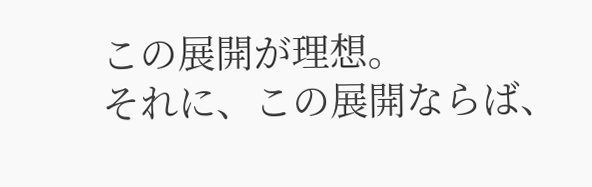この展開が理想。
それに、この展開ならば、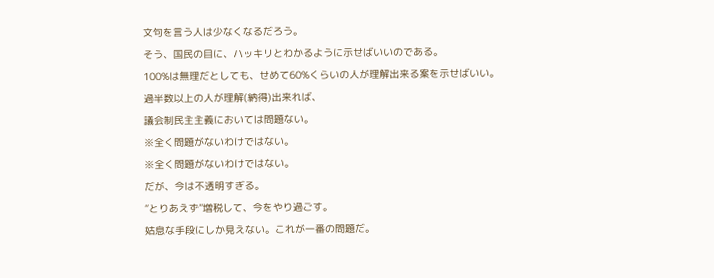文句を言う人は少なくなるだろう。
そう、国民の目に、ハッキリとわかるように示せばいいのである。
100%は無理だとしても、せめて60%くらいの人が理解出来る案を示せばいい。
過半数以上の人が理解(納得)出来れば、
議会制民主主義においては問題ない。
※全く問題がないわけではない。
※全く問題がないわけではない。
だが、今は不透明すぎる。
“とりあえず”増税して、今をやり過ごす。
姑息な手段にしか見えない。これが一番の問題だ。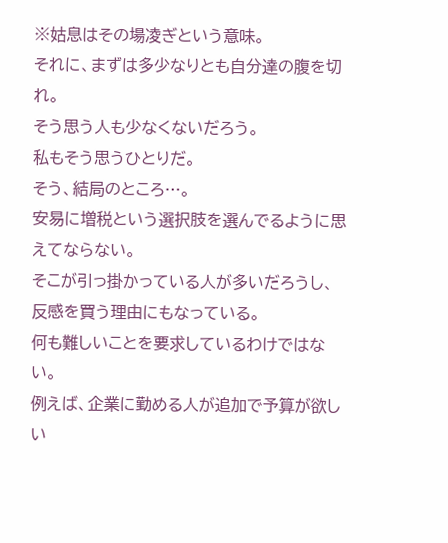※姑息はその場凌ぎという意味。
それに、まずは多少なりとも自分達の腹を切れ。
そう思う人も少なくないだろう。
私もそう思うひとりだ。
そう、結局のところ…。
安易に増税という選択肢を選んでるように思えてならない。
そこが引っ掛かっている人が多いだろうし、
反感を買う理由にもなっている。
何も難しいことを要求しているわけではない。
例えば、企業に勤める人が追加で予算が欲しい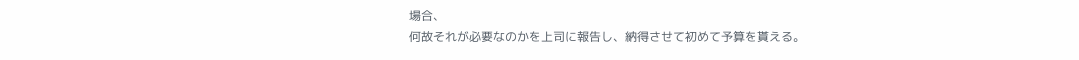場合、
何故それが必要なのかを上司に報告し、納得させて初めて予算を貰える。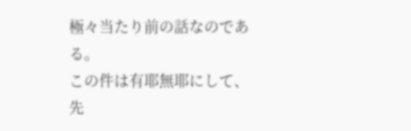極々当たり前の話なのである。
この件は有耶無耶にして、先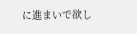に進まいで欲し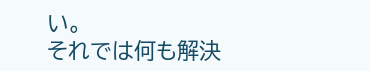い。
それでは何も解決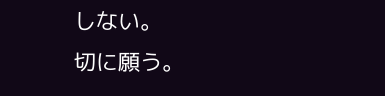しない。
切に願う。